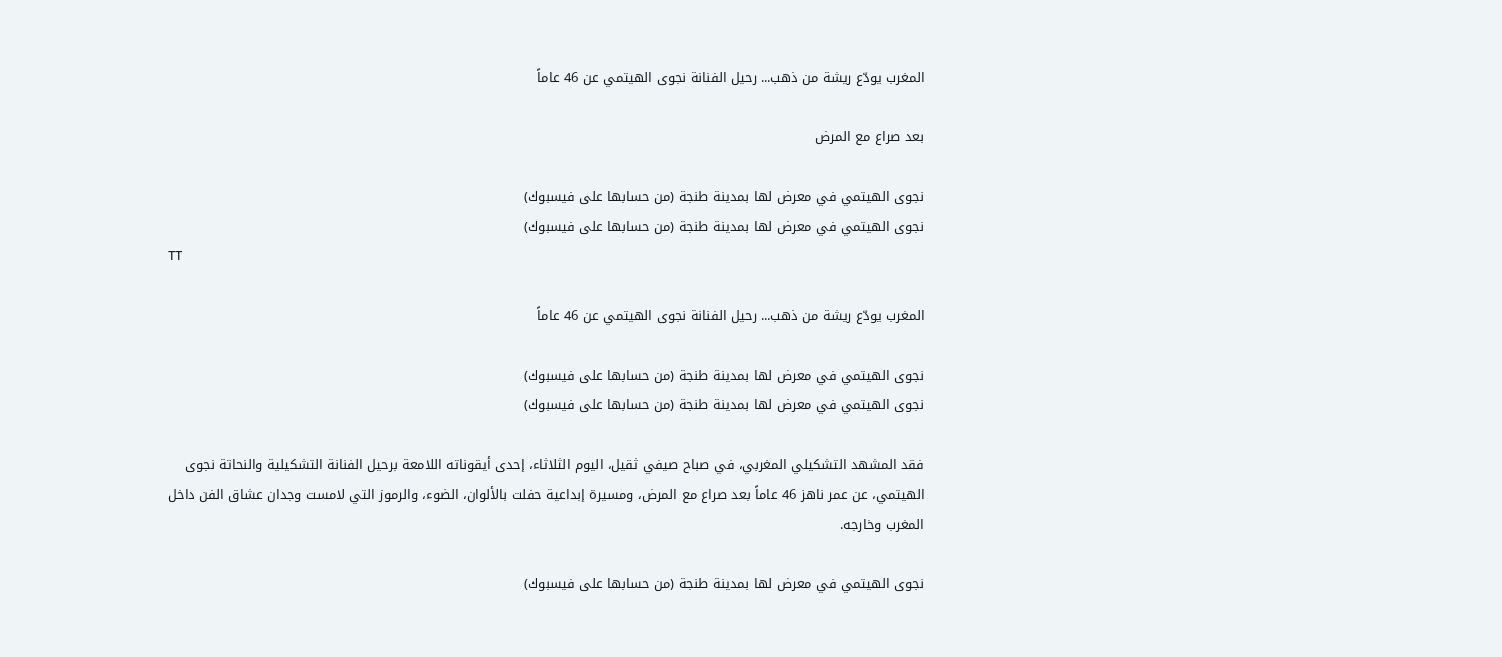المغرب يودّع ريشة من ذهب... رحيل الفنانة نجوى الهيتمي عن 46 عاماً

بعد صراع مع المرض

نجوى الهيتمي في معرض لها بمدينة طنجة (من حسابها على فيسبوك)
نجوى الهيتمي في معرض لها بمدينة طنجة (من حسابها على فيسبوك)
TT

المغرب يودّع ريشة من ذهب... رحيل الفنانة نجوى الهيتمي عن 46 عاماً

نجوى الهيتمي في معرض لها بمدينة طنجة (من حسابها على فيسبوك)
نجوى الهيتمي في معرض لها بمدينة طنجة (من حسابها على فيسبوك)

فقد المشهد التشكيلي المغربي، في صباح صيفي ثقيل، اليوم الثلاثاء، إحدى أيقوناته اللامعة برحيل الفنانة التشكيلية والنحاتة نجوى الهيتمي، عن عمر ناهز 46 عاماً بعد صراع مع المرض، ومسيرة إبداعية حفلت بالألوان، الضوء، والرموز التي لامست وجدان عشاق الفن داخل المغرب وخارجه.

نجوى الهيتمي في معرض لها بمدينة طنجة (من حسابها على فيسبوك)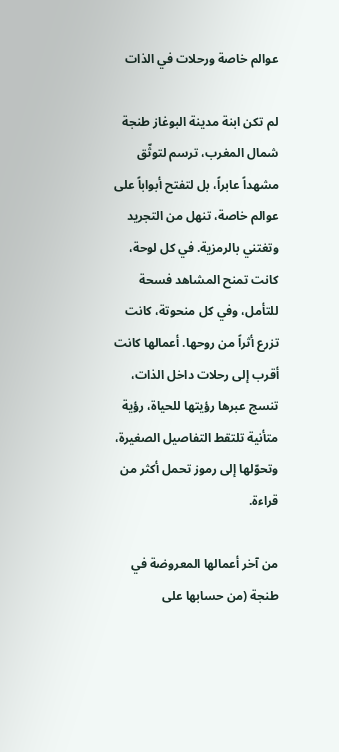عوالم خاصة ورحلات في الذات

لم تكن ابنة مدينة البوغاز طنجة شمال المغرب، ترسم لتوثّق مشهداً عابراً، بل لتفتح أبواباً على عوالم خاصة، تنهل من التجريد وتغتني بالرمزية. في كل لوحة، كانت تمنح المشاهد فسحة للتأمل، وفي كل منحوتة، كانت تزرع أثراً من روحها. أعمالها كانت أقرب إلى رحلات داخل الذات، تنسج عبرها رؤيتها للحياة، رؤية متأنية تلتقط التفاصيل الصغيرة، وتحوّلها إلى رموز تحمل أكثر من قراءة.

من آخر أعمالها المعروضة في طنجة (من حسابها على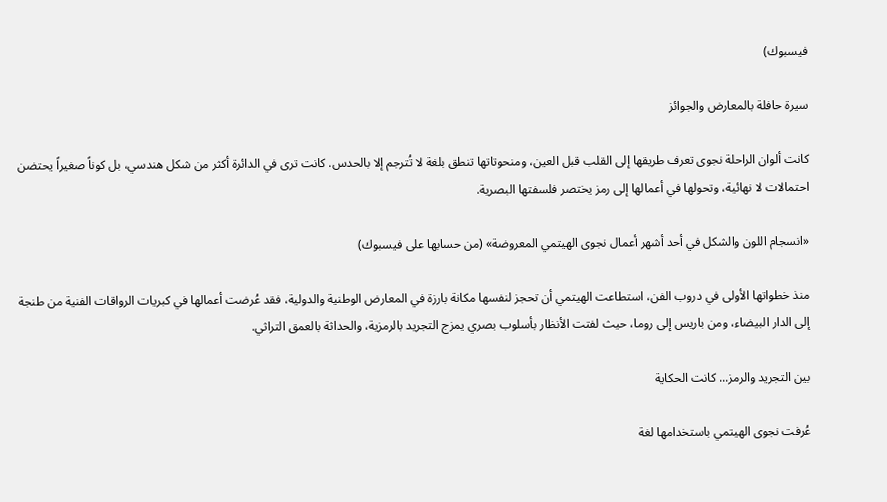فيسبوك)

سيرة حافلة بالمعارض والجوائز

كانت ألوان الراحلة نجوى تعرف طريقها إلى القلب قبل العين، ومنحوتاتها تنطق بلغة لا تُترجم إلا بالحدس. كانت ترى في الدائرة أكثر من شكل هندسي، بل كوناً صغيراً يحتضن احتمالات لا نهائية، وتحولها في أعمالها إلى رمز يختصر فلسفتها البصرية.

«انسجام اللون والشكل في أحد أشهر أعمال نجوى الهيتمي المعروضة» (من حسابها على فيسبوك)

منذ خطواتها الأولى في دروب الفن، استطاعت الهيتمي أن تحجز لنفسها مكانة بارزة في المعارض الوطنية والدولية، فقد عُرضت أعمالها في كبريات الرواقات الفنية من طنجة إلى الدار البيضاء، ومن باريس إلى روما، حيث لفتت الأنظار بأسلوب بصري يمزج التجريد بالرمزية، والحداثة بالعمق التراثي.

بين التجريد والرمز... كانت الحكاية

عُرفت نجوى الهيتمي باستخدامها لغة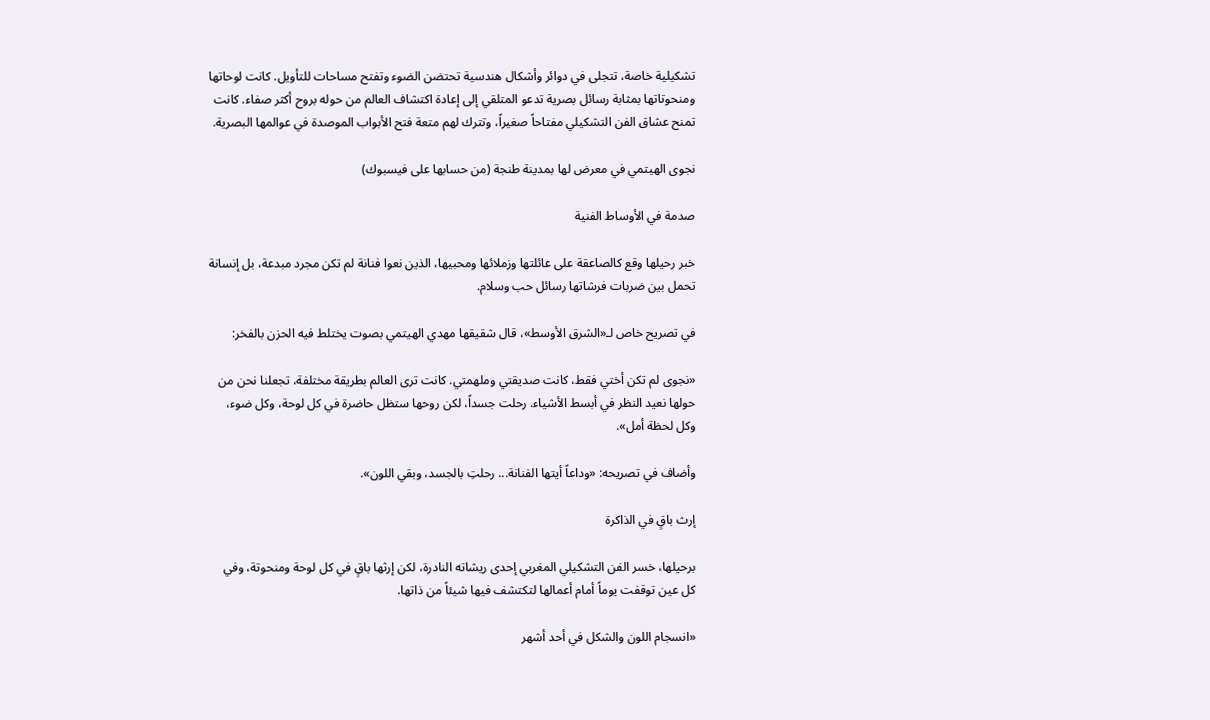تشكيلية خاصة، تتجلى في دوائر وأشكال هندسية تحتضن الضوء وتفتح مساحات للتأويل. كانت لوحاتها ومنحوتاتها بمثابة رسائل بصرية تدعو المتلقي إلى إعادة اكتشاف العالم من حوله بروح أكثر صفاء. كانت تمنح عشاق الفن التشكيلي مفتاحاً صغيراً، وتترك لهم متعة فتح الأبواب الموصدة في عوالمها البصرية.

نجوى الهيتمي في معرض لها بمدينة طنجة (من حسابها على فيسبوك)

صدمة في الأوساط الفنية

خبر رحيلها وقع كالصاعقة على عائلتها وزملائها ومحبيها، الذين نعوا فنانة لم تكن مجرد مبدعة، بل إنسانة تحمل بين ضربات فرشاتها رسائل حب وسلام.

في تصريح خاص لـ«الشرق الأوسط»، قال شقيقها مهدي الهيتمي بصوت يختلط فيه الحزن بالفخر:

«نجوى لم تكن أختي فقط، كانت صديقتي وملهمتي. كانت ترى العالم بطريقة مختلفة، تجعلنا نحن من حولها نعيد النظر في أبسط الأشياء. رحلت جسداً، لكن روحها ستظل حاضرة في كل لوحة، وكل ضوء، وكل لحظة أمل».

وأضاف في تصريحه: «وداعاً أيتها الفنانة... رحلتِ بالجسد، وبقي اللون».

إرث باقٍ في الذاكرة

برحيلها، خسر الفن التشكيلي المغربي إحدى ريشاته النادرة، لكن إرثها باقٍ في كل لوحة ومنحوتة، وفي كل عين توقفت يوماً أمام أعمالها لتكتشف فيها شيئاً من ذاتها.

«انسجام اللون والشكل في أحد أشهر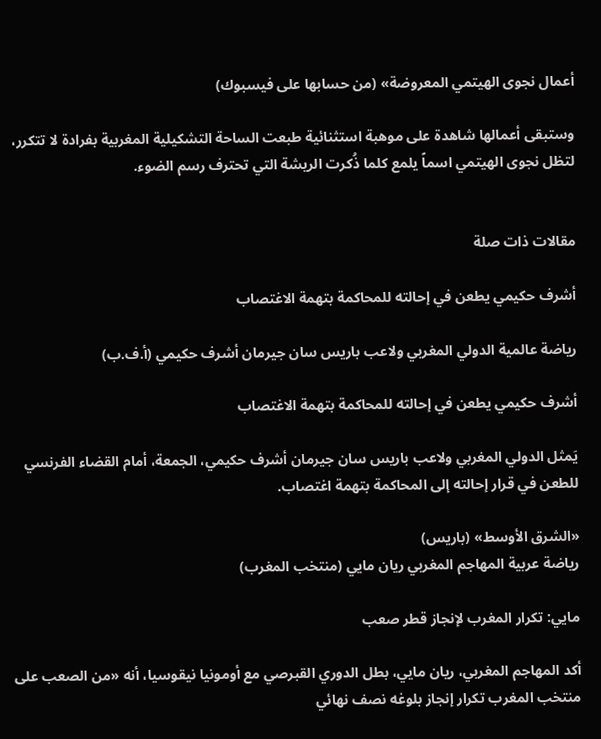أعمال نجوى الهيتمي المعروضة» (من حسابها على فيسبوك)

وستبقى أعمالها شاهدة على موهبة استثنائية طبعت الساحة التشكيلية المغربية بفرادة لا تتكرر، لتظل نجوى الهيتمي اسماً يلمع كلما ذُكرت الريشة التي تحترف رسم الضوء.


مقالات ذات صلة

أشرف حكيمي يطعن في إحالته للمحاكمة بتهمة الاغتصاب

رياضة عالمية الدولي المغربي ولاعب باريس سان جيرمان أشرف حكيمي (أ.ف.ب)

أشرف حكيمي يطعن في إحالته للمحاكمة بتهمة الاغتصاب

يَمثل الدولي المغربي ولاعب باريس سان جيرمان أشرف حكيمي، الجمعة، أمام القضاء الفرنسي للطعن في قرار إحالته إلى المحاكمة بتهمة اغتصاب.

«الشرق الأوسط» (باريس)
رياضة عربية المهاجم المغربي ريان مايي (منتخب المغرب)

مايي: تكرار المغرب لإنجاز قطر صعب

أكد المهاجم المغربي، ريان مايي، بطل الدوري القبرصي مع أومونيا نيقوسيا، أنه «من الصعب على منتخب المغرب تكرار إنجاز بلوغه نصف نهائي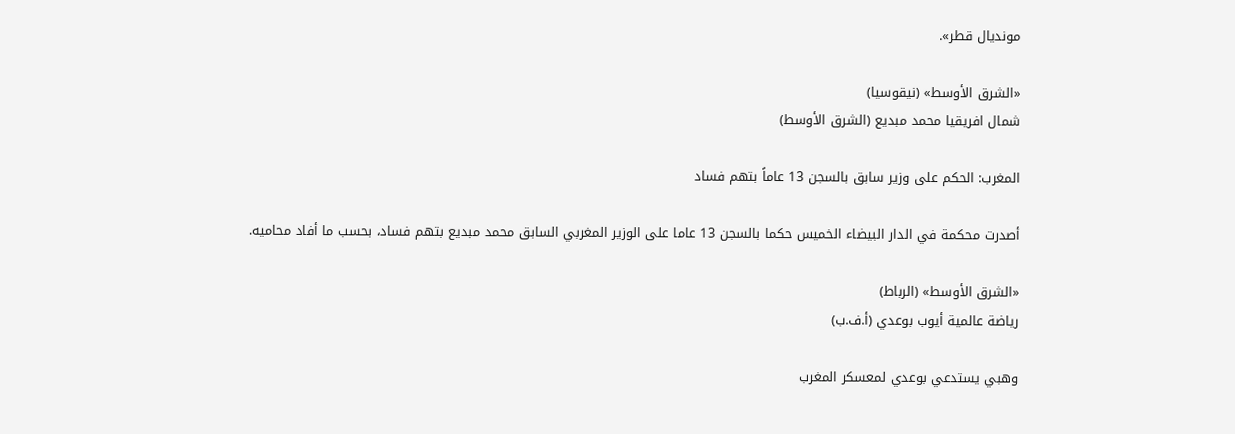مونديال قطر».

«الشرق الأوسط» (نيقوسيا)
شمال افريقيا محمد مبديع (الشرق الأوسط)

المغرب: الحكم على وزير سابق بالسجن 13 عاماً بتهم فساد

أصدرت محكمة في الدار البيضاء الخميس حكما بالسجن 13 عاما على الوزير المغربي السابق محمد مبديع بتهم فساد، بحسب ما أفاد محاميه.

«الشرق الأوسط» (الرباط)
رياضة عالمية أيوب بوعدي (أ.ف.ب)

وهبي يستدعي بوعدي لمعسكر المغرب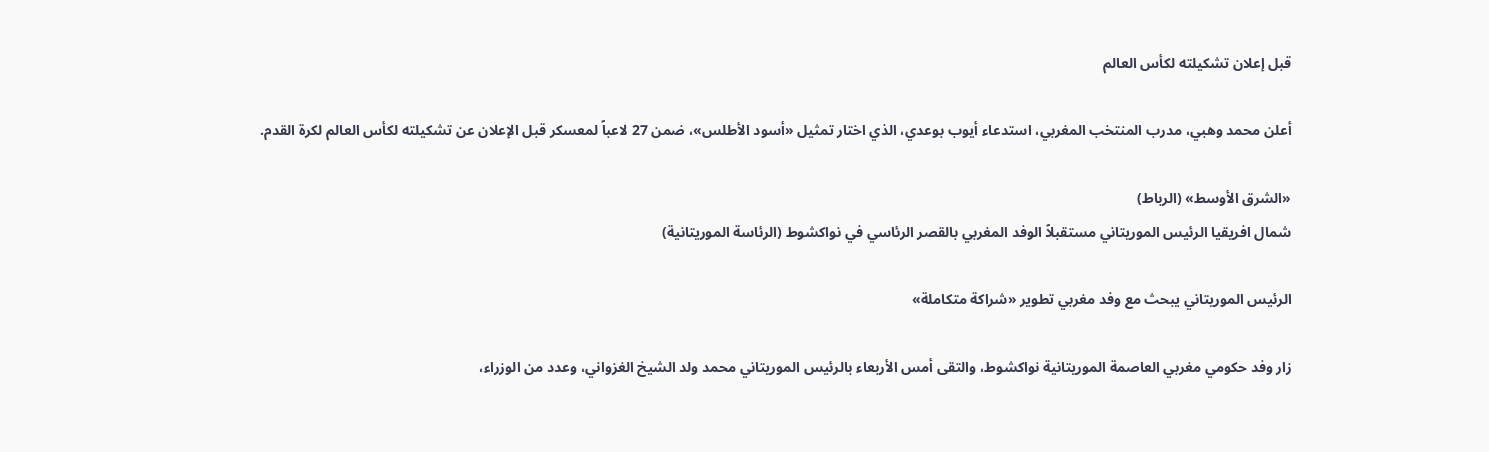قبل إعلان تشكيلته لكأس العالم

أعلن محمد وهبي، مدرب المنتخب المغربي، استدعاء أيوب بوعدي، الذي اختار تمثيل «أسود الأطلس»، ضمن 27 لاعباً لمعسكر قبل الإعلان عن تشكيلته لكأس العالم لكرة القدم.

«الشرق الأوسط» (الرباط)
شمال افريقيا الرئيس الموريتاني مستقبلاً الوفد المغربي بالقصر الرئاسي في نواكشوط (الرئاسة الموريتانية)

الرئيس الموريتاني يبحث مع وفد مغربي تطوير «شراكة متكاملة»

زار وفد حكومي مغربي العاصمة الموريتانية نواكشوط، والتقى أمس الأربعاء بالرئيس الموريتاني محمد ولد الشيخ الغزواني، وعدد من الوزراء،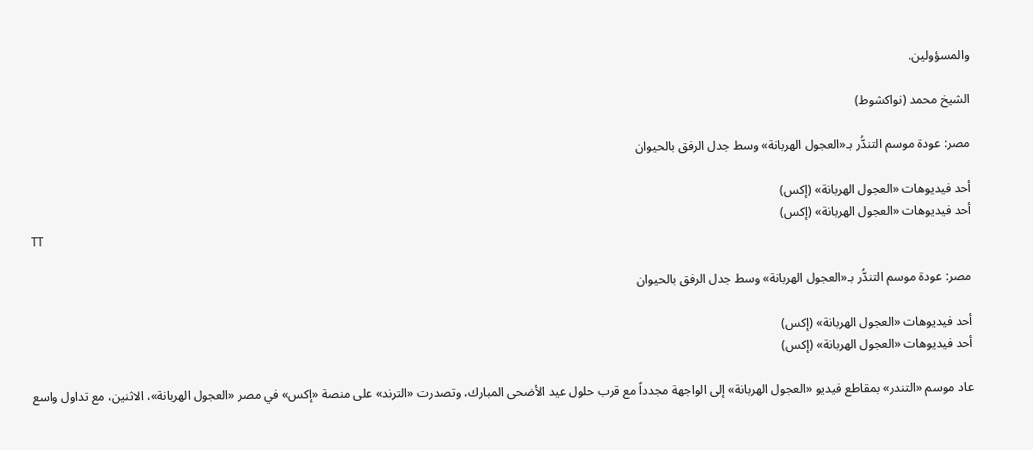والمسؤولين.

الشيخ محمد (نواكشوط)

مصر: عودة موسم التندُّر بـ«العجول الهربانة» وسط جدل الرفق بالحيوان

أحد فيديوهات «العجول الهربانة» (إكس)
أحد فيديوهات «العجول الهربانة» (إكس)
TT

مصر: عودة موسم التندُّر بـ«العجول الهربانة» وسط جدل الرفق بالحيوان

أحد فيديوهات «العجول الهربانة» (إكس)
أحد فيديوهات «العجول الهربانة» (إكس)

عاد موسم «التندر» بمقاطع فيديو «العجول الهربانة» إلى الواجهة مجدداً مع قرب حلول عيد الأضحى المبارك، وتصدرت «الترند» على منصة «إكس» في مصر «العجول الهربانة»، الاثنين، مع تداول واسع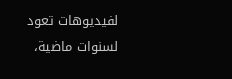لفيديوهات تعود لسنوات ماضية،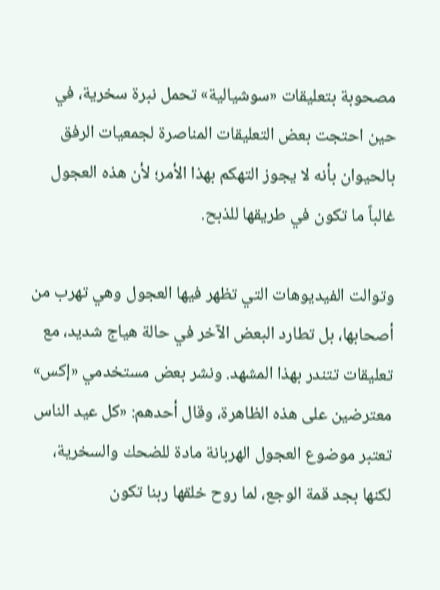مصحوبة بتعليقات «سوشيالية» تحمل نبرة سخرية، في حين احتجت بعض التعليقات المناصرة لجمعيات الرفق بالحيوان بأنه لا يجوز التهكم بهذا الأمر؛ لأن هذه العجول غالباً ما تكون في طريقها للذبح.

وتوالت الفيديوهات التي تظهر فيها العجول وهي تهرب من أصحابها، بل تطارد البعض الآخر في حالة هياج شديد، مع تعليقات تتندر بهذا المشهد. ونشر بعض مستخدمي «إكس» معترضين على هذه الظاهرة، وقال أحدهم: «كل عيد الناس تعتبر موضوع العجول الهربانة مادة للضحك والسخرية، لكنها بجد قمة الوجع، لما روح خلقها ربنا تكون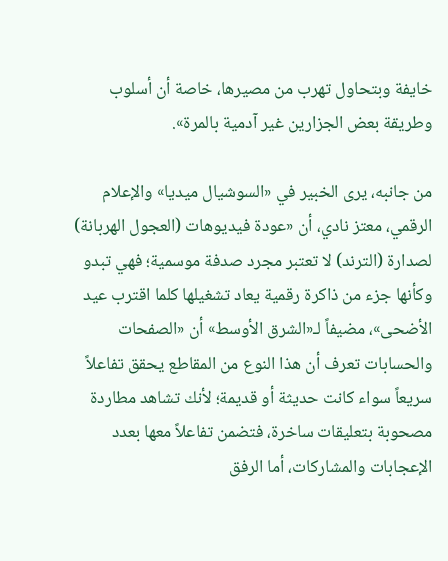خايفة وبتحاول تهرب من مصيرها، خاصة أن أسلوب وطريقة بعض الجزارين غير آدمية بالمرة».

من جانبه، يرى الخبير في «السوشيال ميديا» والإعلام الرقمي، معتز نادي، أن «عودة فيديوهات (العجول الهربانة) لصدارة (الترند) لا تعتبر مجرد صدفة موسمية؛ فهي تبدو وكأنها جزء من ذاكرة رقمية يعاد تشغيلها كلما اقترب عيد الأضحى»، مضيفاً لـ«الشرق الأوسط» أن «الصفحات والحسابات تعرف أن هذا النوع من المقاطع يحقق تفاعلاً سريعاً سواء كانت حديثة أو قديمة؛ لأنك تشاهد مطاردة مصحوبة بتعليقات ساخرة، فتضمن تفاعلاً معها بعدد الإعجابات والمشاركات، أما الرفق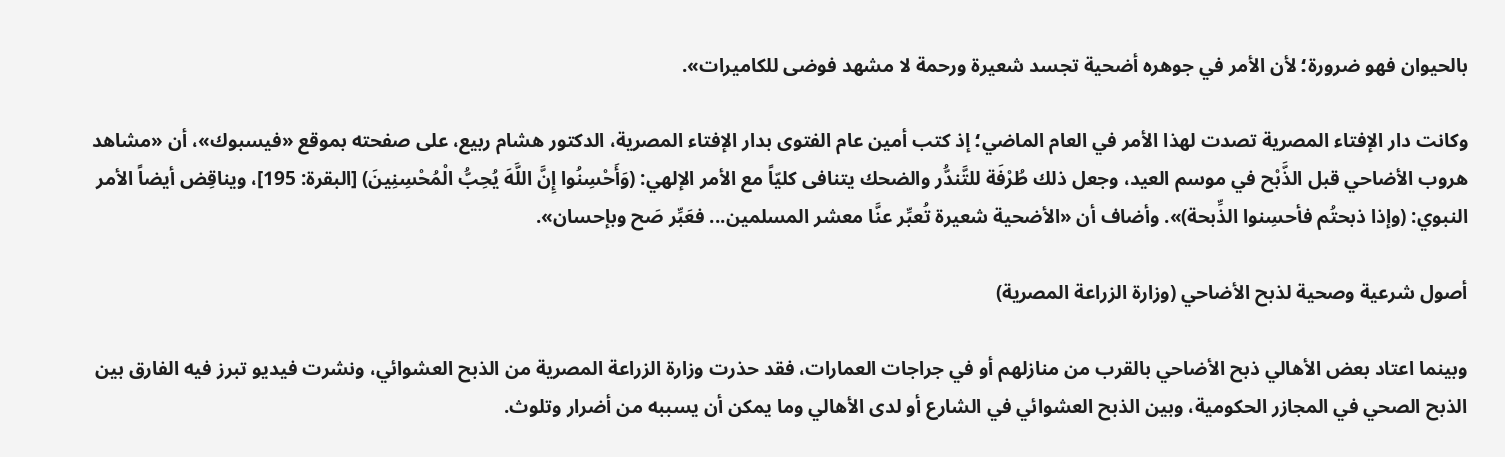بالحيوان فهو ضرورة؛ لأن الأمر في جوهره أضحية تجسد شعيرة ورحمة لا مشهد فوضى للكاميرات».

وكانت دار الإفتاء المصرية تصدت لهذا الأمر في العام الماضي؛ إذ كتب أمين عام الفتوى بدار الإفتاء المصرية، الدكتور هشام ربيع، على صفحته بموقع «فيسبوك»، أن «مشاهد هروب الأضاحي قبل الذَّبْح في موسم العيد، وجعل ذلك طُرْفَة للتَّندُّر والضحك يتنافى كليّاً مع الأمر الإلهي: (وَأَحْسِنُوا إِنَّ اللَّهَ يُحِبُّ الْمُحْسِنِينَ) [البقرة: 195]، ويناقِض أيضاً الأمر النبوي: (وإذا ذبحتُم فأحسِنوا الذِّبحة)». وأضاف أن «الأضحية شعيرة تُعبِّر عنَّا معشر المسلمين... فعَبِّر صَح وبإحسان».

أصول شرعية وصحية لذبح الأضاحي (وزارة الزراعة المصرية)

وبينما اعتاد بعض الأهالي ذبح الأضاحي بالقرب من منازلهم أو في جراجات العمارات، فقد حذرت وزارة الزراعة المصرية من الذبح العشوائي، ونشرت فيديو تبرز فيه الفارق بين الذبح الصحي في المجازر الحكومية، وبين الذبح العشوائي في الشارع أو لدى الأهالي وما يمكن أن يسببه من أضرار وتلوث.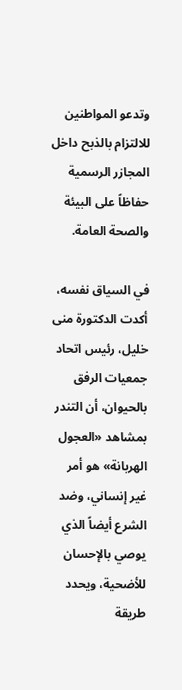وتدعو المواطنين للالتزام بالذبح داخل المجازر الرسمية حفاظاً على البيئة والصحة العامة.

في السياق نفسه، أكدت الدكتورة منى خليل، رئيس اتحاد جمعيات الرفق بالحيوان، أن التندر بمشاهد «العجول الهربانة» هو أمر غير إنساني، وضد الشرع أيضاً الذي يوصي بالإحسان للأضحية، ويحدد طريقة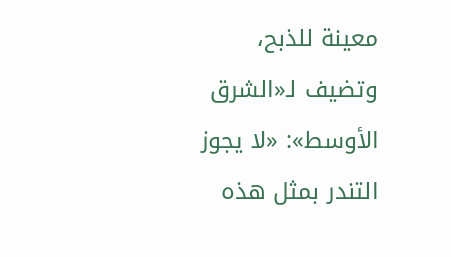معينة للذبح، وتضيف لـ«الشرق الأوسط»: «لا يجوز التندر بمثل هذه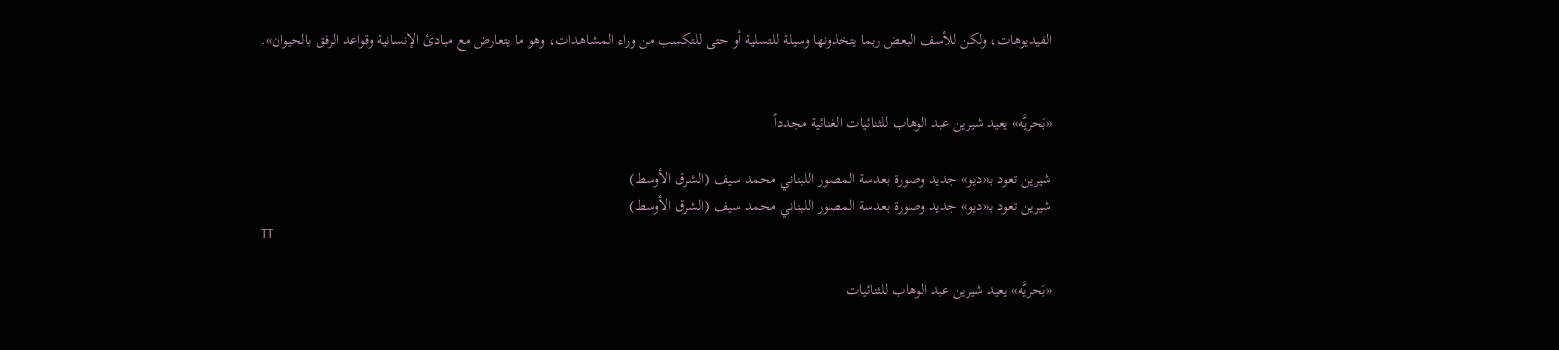الفيديوهات، ولكن للأسف البعض ربما يتخذونها وسيلة للتسلية أو حتى للتكسب من وراء المشاهدات، وهو ما يتعارض مع مبادئ الإنسانية وقواعد الرفق بالحيوان».


«بَحريَّه» يعيد شيرين عبد الوهاب للثنائيات الغنائية مجدداً

شيرين تعود بـ«ديو» جديد وصورة بعدسة المصور اللبناني محمد سيف (الشرق الأوسط)
شيرين تعود بـ«ديو» جديد وصورة بعدسة المصور اللبناني محمد سيف (الشرق الأوسط)
TT

«بَحريَّه» يعيد شيرين عبد الوهاب للثنائيات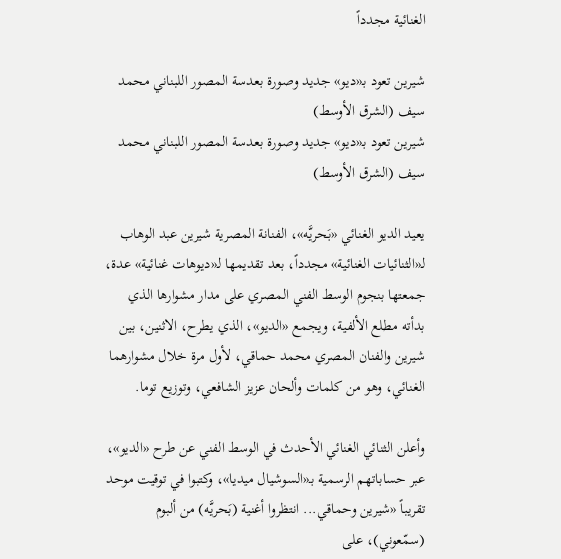الغنائية مجدداً

شيرين تعود بـ«ديو» جديد وصورة بعدسة المصور اللبناني محمد سيف (الشرق الأوسط)
شيرين تعود بـ«ديو» جديد وصورة بعدسة المصور اللبناني محمد سيف (الشرق الأوسط)

يعيد الديو الغنائي «بَحريَّه»، الفنانة المصرية شيرين عبد الوهاب لـ«الثنائيات الغنائية» مجدداً، بعد تقديمها لـ«ديوهات غنائية» عدة، جمعتها بنجوم الوسط الفني المصري على مدار مشوارها الذي بدأته مطلع الألفية، ويجمع «الديو»، الذي يطرح، الاثنين، بين شيرين والفنان المصري محمد حماقي، لأول مرة خلال مشوارهما الغنائي، وهو من كلمات وألحان عزيز الشافعي، وتوزيع توما.

وأعلن الثنائي الغنائي الأحدث في الوسط الفني عن طرح «الديو»، عبر حساباتهم الرسمية بـ«السوشيال ميديا»، وكتبوا في توقيت موحد تقريباً «شيرين وحماقي... انتظروا أغنية (بَحريَّه) من ألبوم (سمّعوني)، على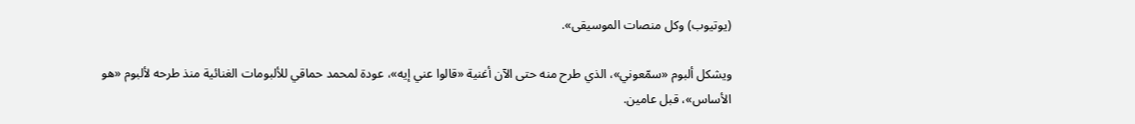(يوتيوب) وكل منصات الموسيقى».

ويشكل ألبوم «سمّعوني»، الذي طرح منه حتى الآن أغنية «قالوا عني إيه»، عودة لمحمد حماقي للألبومات الغنائية منذ طرحه لألبوم «هو الأساس»، قبل عامين.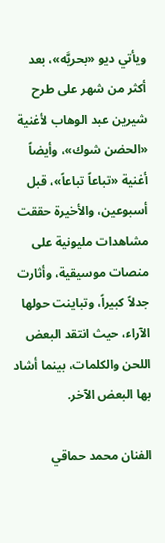ويأتي ديو «بحريَّه»، بعد أكثر من شهر على طرح شيرين عبد الوهاب لأغنية «الحضن شوك»، وأيضاً أغنية «تباعاً تباعاً»، قبل أسبوعين، والأخيرة حققت مشاهدات مليونية على منصات موسيقية، وأثارت جدلاً كبيراً، وتباينت حولها الآراء، حيث انتقد البعض اللحن والكلمات، بينما أشاد بها البعض الآخر.

الفنان محمد حماقي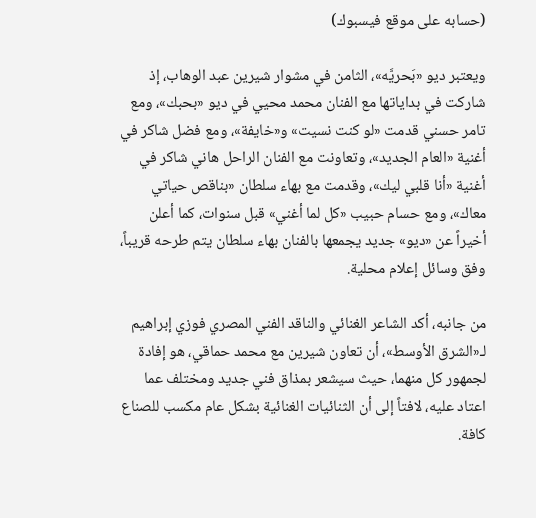(حسابه على موقع فيسبوك)

ويعتبر ديو «بَحريَّه»، الثامن في مشوار شيرين عبد الوهاب، إذ شاركت في بداياتها مع الفنان محمد محيي في ديو «بحبك»، ومع تامر حسني قدمت «لو كنت نسيت» و«خايفة»، ومع فضل شاكر في أغنية «العام الجديد»، وتعاونت مع الفنان الراحل هاني شاكر في أغنية «أنا قلبي ليك»، وقدمت مع بهاء سلطان «بناقص حياتي معاك»، ومع حسام حبيب «كل لما أغني» قبل سنوات، كما أعلن أخيراً عن «ديو» جديد يجمعها بالفنان بهاء سلطان يتم طرحه قريباً، وفق وسائل إعلام محلية.

من جانبه، أكد الشاعر الغنائي والناقد الفني المصري فوزي إبراهيم لـ«الشرق الأوسط»، أن تعاون شيرين مع محمد حماقي، هو إفادة لجمهور كل منهما، حيث سيشعر بمذاق فني جديد ومختلف عما اعتاد عليه، لافتاً إلى أن الثنائيات الغنائية بشكل عام مكسب للصناع كافة.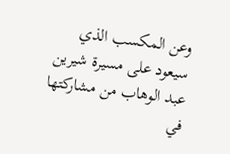وعن المكسب الذي سيعود على مسيرة شيرين عبد الوهاب من مشاركتها في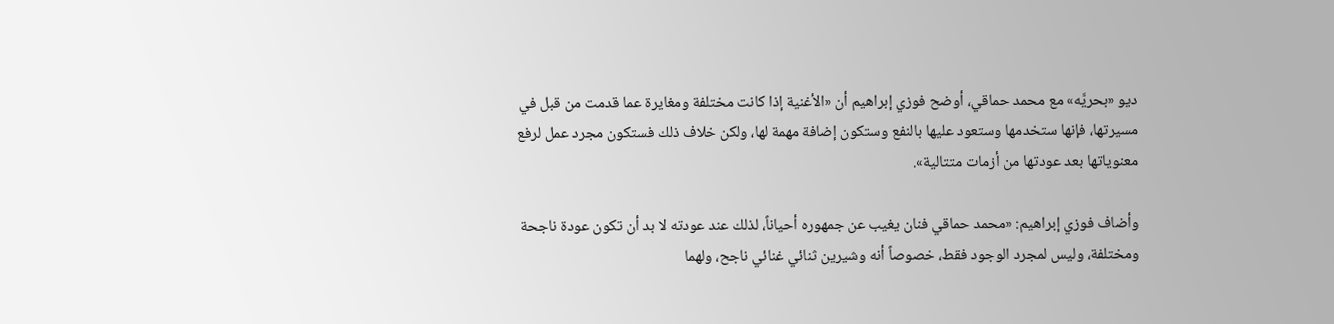ديو «بحريَّه» مع محمد حماقي، أوضح فوزي إبراهيم أن «الأغنية إذا كانت مختلفة ومغايرة عما قدمت من قبل في مسيرتها، فإنها ستخدمها وستعود عليها بالنفع وستكون إضافة مهمة لها، ولكن خلاف ذلك فستكون مجرد عمل لرفع معنوياتها بعد عودتها من أزمات متتالية».

وأضاف فوزي إبراهيم: «محمد حماقي فنان يغيب عن جمهوره أحياناً، لذلك عند عودته لا بد أن تكون عودة ناجحة ومختلفة، وليس لمجرد الوجود فقط، خصوصاً أنه وشيرين ثنائي غنائي ناجح، ولهما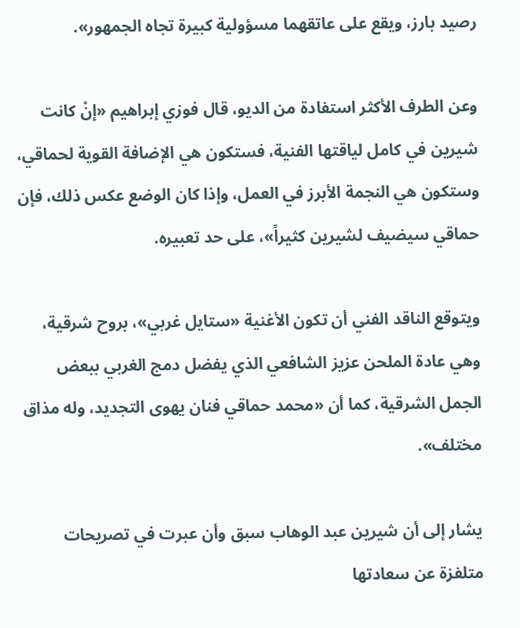رصيد بارز، ويقع على عاتقهما مسؤولية كبيرة تجاه الجمهور».

وعن الطرف الأكثر استفادة من الديو، قال فوزي إبراهيم «إنْ كانت شيرين في كامل لياقتها الفنية، فستكون هي الإضافة القوية لحماقي، وستكون هي النجمة الأبرز في العمل، وإذا كان الوضع عكس ذلك، فإن حماقي سيضيف لشيرين كثيراً»، على حد تعبيره.

ويتوقع الناقد الفني أن تكون الأغنية «ستايل غربي»، بروح شرقية، وهي عادة الملحن عزيز الشافعي الذي يفضل دمج الغربي ببعض الجمل الشرقية، كما أن «محمد حماقي فنان يهوى التجديد، وله مذاق مختلف».

يشار إلى أن شيرين عبد الوهاب سبق وأن عبرت في تصريحات متلفزة عن سعادتها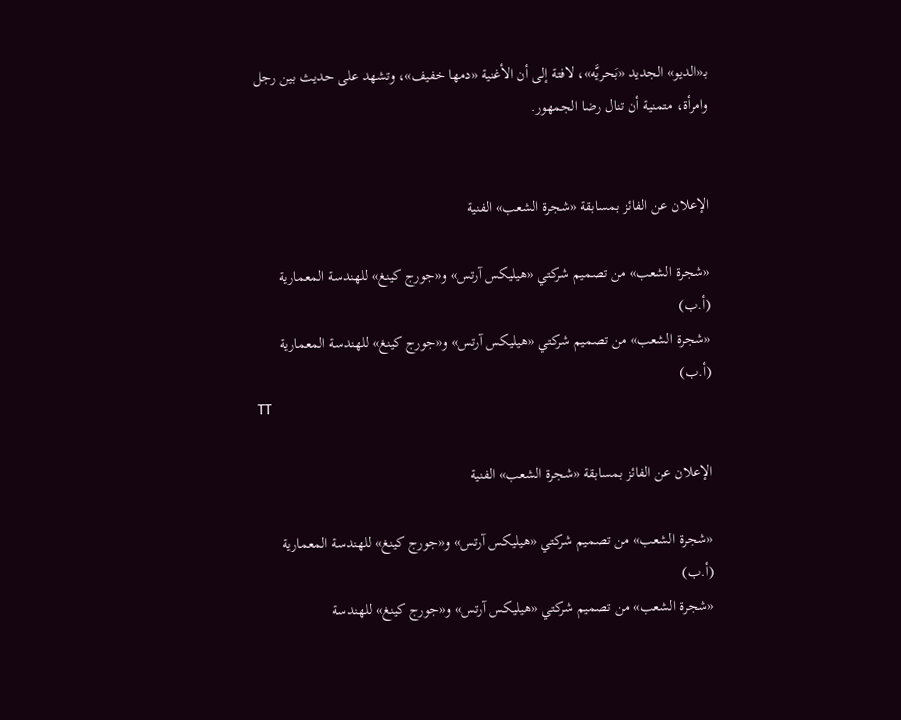بـ«الديو» الجديد «بَحريَّه»، لافتة إلى أن الأغنية «دمها خفيف»، وتشهد على حديث بين رجل وامرأة، متمنية أن تنال رضا الجمهور.


الإعلان عن الفائز بمسابقة «شجرة الشعب» الفنية

«شجرة الشعب» من تصميم شركتي «هيليكس آرتس» و«جورج كينغ» للهندسة المعمارية (أ.ب)
«شجرة الشعب» من تصميم شركتي «هيليكس آرتس» و«جورج كينغ» للهندسة المعمارية (أ.ب)
TT

الإعلان عن الفائز بمسابقة «شجرة الشعب» الفنية

«شجرة الشعب» من تصميم شركتي «هيليكس آرتس» و«جورج كينغ» للهندسة المعمارية (أ.ب)
«شجرة الشعب» من تصميم شركتي «هيليكس آرتس» و«جورج كينغ» للهندسة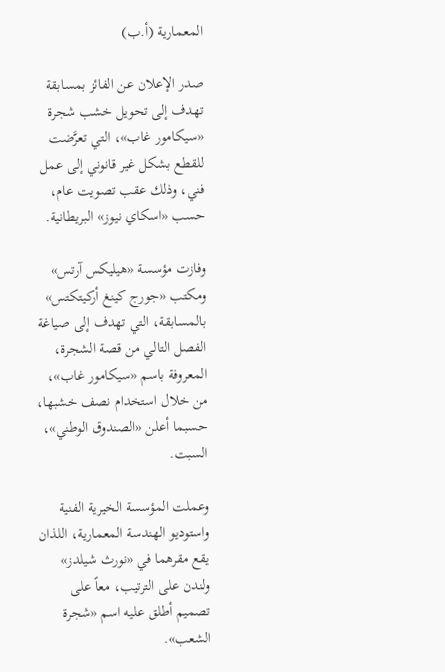المعمارية (أ.ب)

صدر الإعلان عن الفائز بمسابقة تهدف إلى تحويل خشب شجرة «سيكامور غاب»، التي تعرَّضت للقطع بشكل غير قانوني إلى عمل فني، وذلك عقب تصويت عام، حسب «اسكاي نيوز» البريطانية.

وفازت مؤسسة «هيليكس آرتس» ومكتب «جورج كينغ أركيتكتس» بالمسابقة، التي تهدف إلى صياغة الفصل التالي من قصة الشجرة، المعروفة باسم «سيكامور غاب»، من خلال استخدام نصف خشبها، حسبما أعلن «الصندوق الوطني»، السبت.

وعملت المؤسسة الخيرية الفنية واستوديو الهندسة المعمارية، اللذان يقع مقرهما في «نورث شيلدز» ولندن على الترتيب، معاً على تصميم أطلق عليه اسم «شجرة الشعب».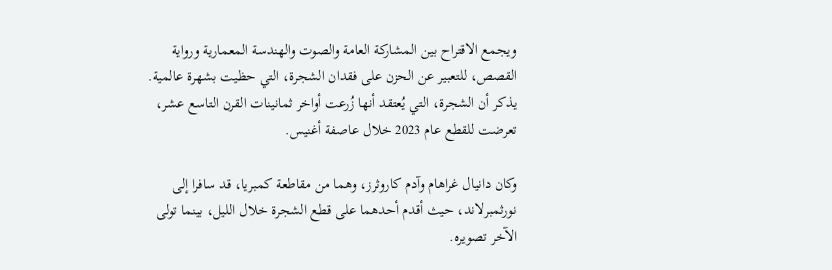ويجمع الاقتراح بين المشاركة العامة والصوت والهندسة المعمارية ورواية القصص، للتعبير عن الحزن على فقدان الشجرة، التي حظيت بشهرة عالمية. يذكر أن الشجرة، التي يُعتقد أنها زُرعت أواخر ثمانينات القرن التاسع عشر، تعرضت للقطع عام 2023 خلال عاصفة أغنيس.

وكان دانيال غراهام وآدم كاروثرز، وهما من مقاطعة كمبريا، قد سافرا إلى نورثمبرلاند، حيث أقدم أحدهما على قطع الشجرة خلال الليل، بينما تولى الآخر تصويره.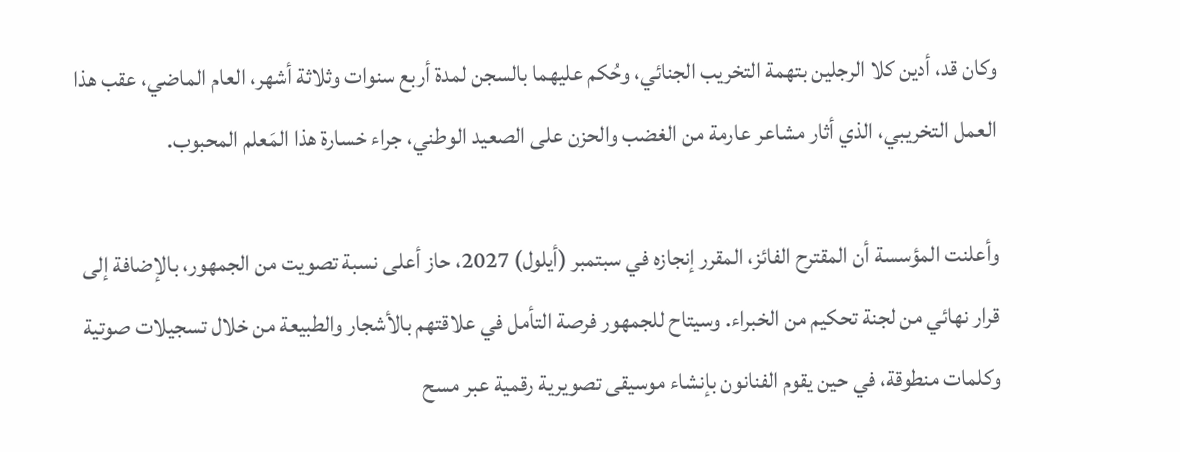وكان قد، أدين كلا الرجلين بتهمة التخريب الجنائي، وحُكم عليهما بالسجن لمدة أربع سنوات وثلاثة أشهر، العام الماضي، عقب هذا العمل التخريبي، الذي أثار مشاعر عارمة من الغضب والحزن على الصعيد الوطني، جراء خسارة هذا المَعلم المحبوب.

وأعلنت المؤسسة أن المقترح الفائز، المقرر إنجازه في سبتمبر (أيلول) 2027، حاز أعلى نسبة تصويت من الجمهور، بالإضافة إلى قرار نهائي من لجنة تحكيم من الخبراء. وسيتاح للجمهور فرصة التأمل في علاقتهم بالأشجار والطبيعة من خلال تسجيلات صوتية وكلمات منطوقة، في حين يقوم الفنانون بإنشاء موسيقى تصويرية رقمية عبر مسح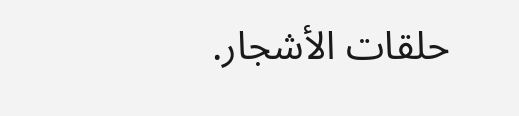حلقات الأشجار.